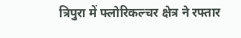त्रिपुरा में फ्लोरिकल्चर क्षेत्र ने रफ्तार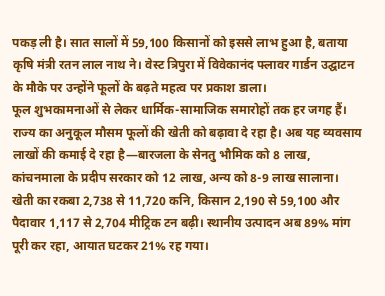पकड़ ली है। सात सालों में 59,100 किसानों को इससे लाभ हुआ है, बताया कृषि मंत्री रतन लाल नाथ ने। वेस्ट त्रिपुरा में विवेकानंद फ्लावर गार्डन उद्घाटन के मौके पर उन्होंने फूलों के बढ़ते महत्व पर प्रकाश डाला।
फूल शुभकामनाओं से लेकर धार्मिक-सामाजिक समारोहों तक हर जगह हैं। राज्य का अनुकूल मौसम फूलों की खेती को बढ़ावा दे रहा है। अब यह व्यवसाय लाखों की कमाई दे रहा है—बारजला के सेनतु भौमिक को 8 लाख, कांचनमाला के प्रदीप सरकार को 12 लाख, अन्य को 8-9 लाख सालाना।
खेती का रकबा 2,738 से 11,720 कनि, किसान 2,190 से 59,100 और पैदावार 1,117 से 2,704 मीट्रिक टन बढ़ी। स्थानीय उत्पादन अब 89% मांग पूरी कर रहा, आयात घटकर 21% रह गया।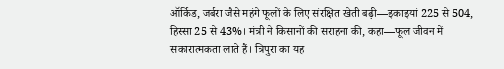ऑर्किड, जर्बरा जैसे महंगे फूलों के लिए संरक्षित खेती बढ़ी—इकाइयां 225 से 504, हिस्सा 25 से 43%। मंत्री ने किसानों की सराहना की, कहा—फूल जीवन में सकारात्मकता लाते हैं। त्रिपुरा का यह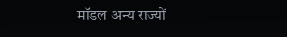मॉडल अन्य राज्यों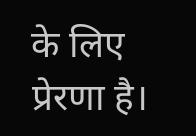के लिए प्रेरणा है।